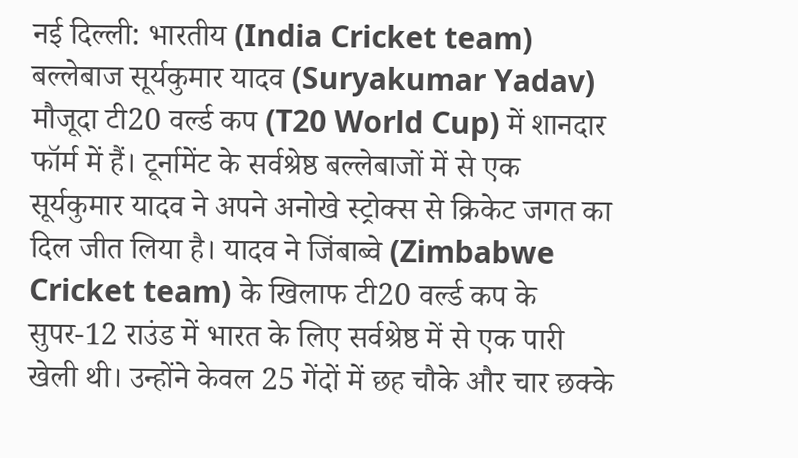नई दिल्ली: भारतीय (India Cricket team) बल्लेबाज सूर्यकुमार यादव (Suryakumar Yadav) मौजूदा टी20 वर्ल्ड कप (T20 World Cup) में शानदार फॉर्म में हैं। टूर्नामेंट के सर्वश्रेष्ठ बल्लेबाजों में से एक सूर्यकुमार यादव ने अपने अनोखे स्ट्रोक्स से क्रिकेट जगत का दिल जीत लिया है। यादव ने जिंबाब्वे (Zimbabwe Cricket team) के खिलाफ टी20 वर्ल्ड कप के सुपर-12 राउंड में भारत के लिए सर्वश्रेष्ठ में से एक पारी खेली थी। उन्होंने केवल 25 गेंदों में छह चौके और चार छक्के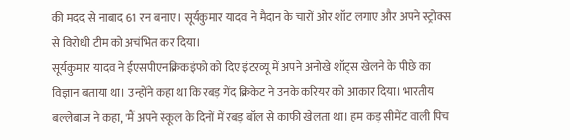की मदद से नाबाद 61 रन बनाए। सूर्यकुमार यादव ने मैदान के चारों ओर शॉट लगाए और अपने स्ट्रोक्स से विरोधी टीम को अचंभित कर दिया।
सूर्यकुमार यादव ने ईएसपीएनक्रिकइंफो को दिए इंटरव्यू में अपने अनोखे शॉट्स खेलने के पीछे का विज्ञान बताया था। उन्होंने कहा था कि रबड़ गेंद क्रिकेट ने उनके करियर को आकार दिया। भारतीय बल्लेबाज ने कहा, 'मैं अपने स्कूल के दिनों में रबड़ बॉल से काफी खेलता था। हम कड़ सीमेंट वाली पिच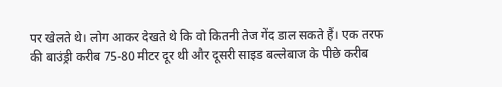पर खेलते थे। लोग आकर देखते थे कि वो कितनी तेज गेंद डाल सकते हैं। एक तरफ की बाउंड्री करीब 75-80 मीटर दूर थी और दूसरी साइड बल्लेबाज के पीछे करीब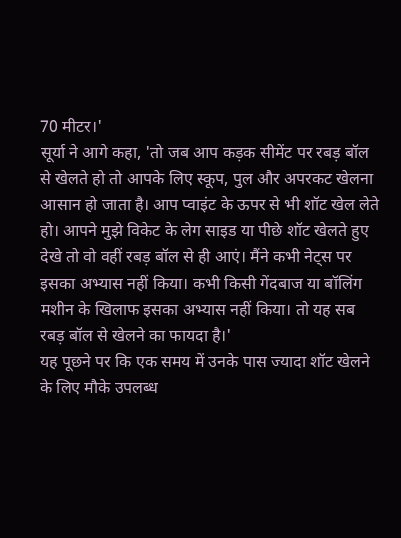70 मीटर।'
सूर्या ने आगे कहा, 'तो जब आप कड़क सीमेंट पर रबड़ बॉल से खेलते हो तो आपके लिए स्कूप, पुल और अपरकट खेलना आसान हो जाता है। आप प्वाइंट के ऊपर से भी शॉट खेल लेते हो। आपने मुझे विकेट के लेग साइड या पीछे शॉट खेलते हुए देखे तो वो वहीं रबड़ बॉल से ही आएं। मैंने कभी नेट्स पर इसका अभ्यास नहीं किया। कभी किसी गेंदबाज या बॉलिंग मशीन के खिलाफ इसका अभ्यास नहीं किया। तो यह सब रबड़ बॉल से खेलने का फायदा है।'
यह पूछने पर कि एक समय में उनके पास ज्यादा शॉट खेलने के लिए मौके उपलब्ध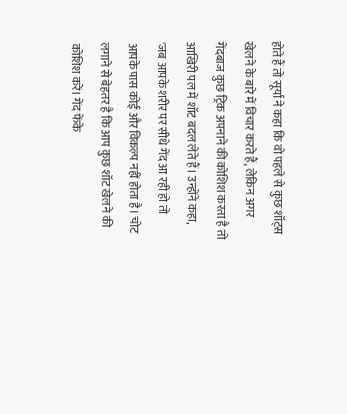होते हैं तो सूर्या ने कहा कि वो पहले से कुछ शॉट्स खेलने के बारे में विचार करते हैं, लेकिन अगर गेंदबाज कुछ ट्रिक अपनाने की कोशिश करता है तो आखिरी पल में शॉट बदल लेते हैं। उन्होंने कहा, 'जब आपके शरीर पर सीधे गेंद आ रही हो तो आपके पास कोई और विकल्प नहीं होता है। चोट लगाने से बेहतर है कि आप कुछ शॉट खेलने की कोशिश करें। गेंद फेंके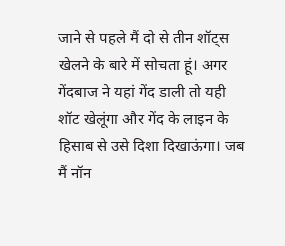जाने से पहले मैं दो से तीन शॉट्स खेलने के बारे में सोचता हूं। अगर गेंदबाज ने यहां गेंद डाली तो यही शॉट खेलूंगा और गेंद के लाइन के हिसाब से उसे दिशा दिखाऊंगा। जब मैं नॉन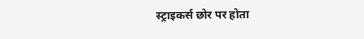स्ट्राइकर्स छोर पर होता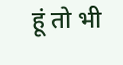हूं तो भी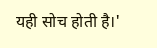यही सोच होती है।'